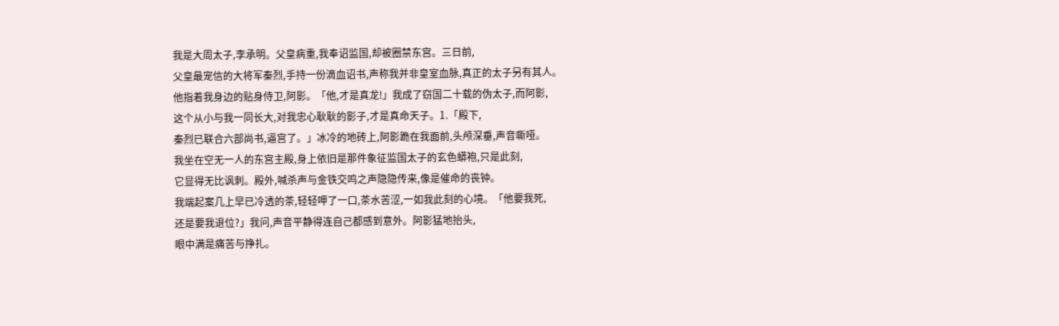我是大周太子,李承明。父皇病重,我奉诏监国,却被圈禁东宫。三日前,
父皇最宠信的大将军秦烈,手持一份滴血诏书,声称我并非皇室血脉,真正的太子另有其人。
他指着我身边的贴身侍卫,阿影。「他,才是真龙!」我成了窃国二十载的伪太子,而阿影,
这个从小与我一同长大,对我忠心耿耿的影子,才是真命天子。1.「殿下,
秦烈已联合六部尚书,逼宫了。」冰冷的地砖上,阿影跪在我面前,头颅深垂,声音嘶哑。
我坐在空无一人的东宫主殿,身上依旧是那件象征监国太子的玄色蟒袍,只是此刻,
它显得无比讽刺。殿外,喊杀声与金铁交鸣之声隐隐传来,像是催命的丧钟。
我端起案几上早已冷透的茶,轻轻呷了一口,茶水苦涩,一如我此刻的心境。「他要我死,
还是要我退位?」我问,声音平静得连自己都感到意外。阿影猛地抬头,
眼中满是痛苦与挣扎。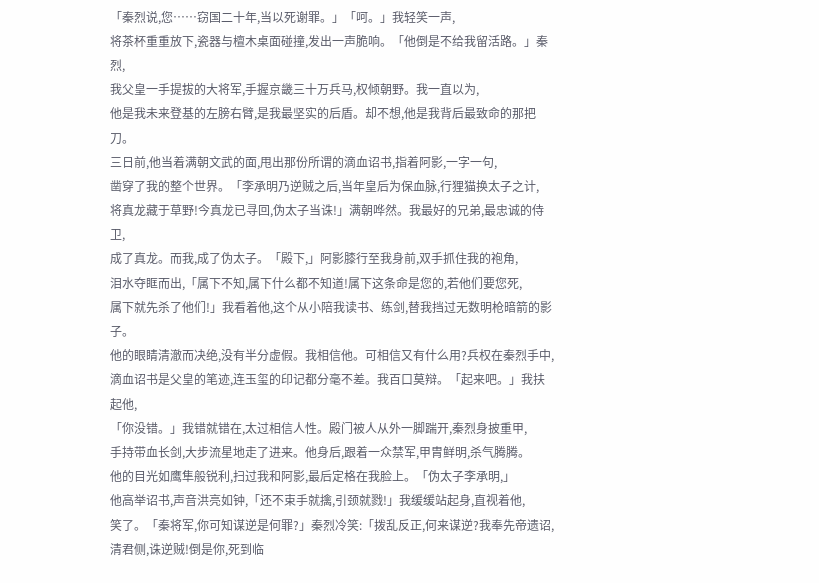「秦烈说,您……窃国二十年,当以死谢罪。」「呵。」我轻笑一声,
将茶杯重重放下,瓷器与檀木桌面碰撞,发出一声脆响。「他倒是不给我留活路。」秦烈,
我父皇一手提拔的大将军,手握京畿三十万兵马,权倾朝野。我一直以为,
他是我未来登基的左膀右臂,是我最坚实的后盾。却不想,他是我背后最致命的那把刀。
三日前,他当着满朝文武的面,甩出那份所谓的滴血诏书,指着阿影,一字一句,
凿穿了我的整个世界。「李承明乃逆贼之后,当年皇后为保血脉,行狸猫换太子之计,
将真龙藏于草野!今真龙已寻回,伪太子当诛!」满朝哗然。我最好的兄弟,最忠诚的侍卫,
成了真龙。而我,成了伪太子。「殿下,」阿影膝行至我身前,双手抓住我的袍角,
泪水夺眶而出,「属下不知,属下什么都不知道!属下这条命是您的,若他们要您死,
属下就先杀了他们!」我看着他,这个从小陪我读书、练剑,替我挡过无数明枪暗箭的影子。
他的眼睛清澈而决绝,没有半分虚假。我相信他。可相信又有什么用?兵权在秦烈手中,
滴血诏书是父皇的笔迹,连玉玺的印记都分毫不差。我百口莫辩。「起来吧。」我扶起他,
「你没错。」我错就错在,太过相信人性。殿门被人从外一脚踹开,秦烈身披重甲,
手持带血长剑,大步流星地走了进来。他身后,跟着一众禁军,甲胄鲜明,杀气腾腾。
他的目光如鹰隼般锐利,扫过我和阿影,最后定格在我脸上。「伪太子李承明,」
他高举诏书,声音洪亮如钟,「还不束手就擒,引颈就戮!」我缓缓站起身,直视着他,
笑了。「秦将军,你可知谋逆是何罪?」秦烈冷笑:「拨乱反正,何来谋逆?我奉先帝遗诏,
清君侧,诛逆贼!倒是你,死到临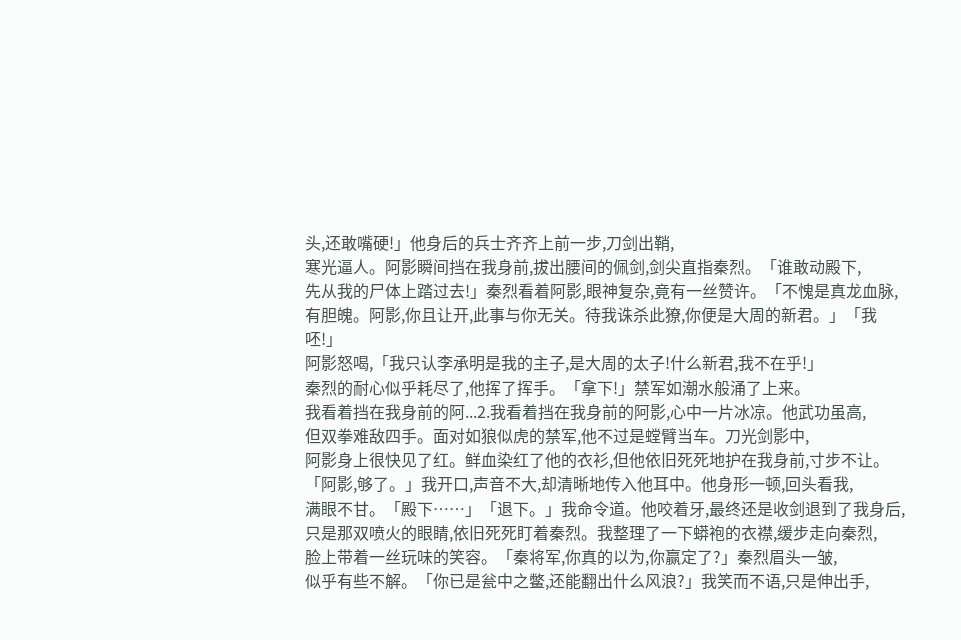头,还敢嘴硬!」他身后的兵士齐齐上前一步,刀剑出鞘,
寒光逼人。阿影瞬间挡在我身前,拔出腰间的佩剑,剑尖直指秦烈。「谁敢动殿下,
先从我的尸体上踏过去!」秦烈看着阿影,眼神复杂,竟有一丝赞许。「不愧是真龙血脉,
有胆魄。阿影,你且让开,此事与你无关。待我诛杀此獠,你便是大周的新君。」「我呸!」
阿影怒喝,「我只认李承明是我的主子,是大周的太子!什么新君,我不在乎!」
秦烈的耐心似乎耗尽了,他挥了挥手。「拿下!」禁军如潮水般涌了上来。
我看着挡在我身前的阿...2.我看着挡在我身前的阿影,心中一片冰凉。他武功虽高,
但双拳难敌四手。面对如狼似虎的禁军,他不过是螳臂当车。刀光剑影中,
阿影身上很快见了红。鲜血染红了他的衣衫,但他依旧死死地护在我身前,寸步不让。
「阿影,够了。」我开口,声音不大,却清晰地传入他耳中。他身形一顿,回头看我,
满眼不甘。「殿下……」「退下。」我命令道。他咬着牙,最终还是收剑退到了我身后,
只是那双喷火的眼睛,依旧死死盯着秦烈。我整理了一下蟒袍的衣襟,缓步走向秦烈,
脸上带着一丝玩味的笑容。「秦将军,你真的以为,你赢定了?」秦烈眉头一皱,
似乎有些不解。「你已是瓮中之鳖,还能翻出什么风浪?」我笑而不语,只是伸出手,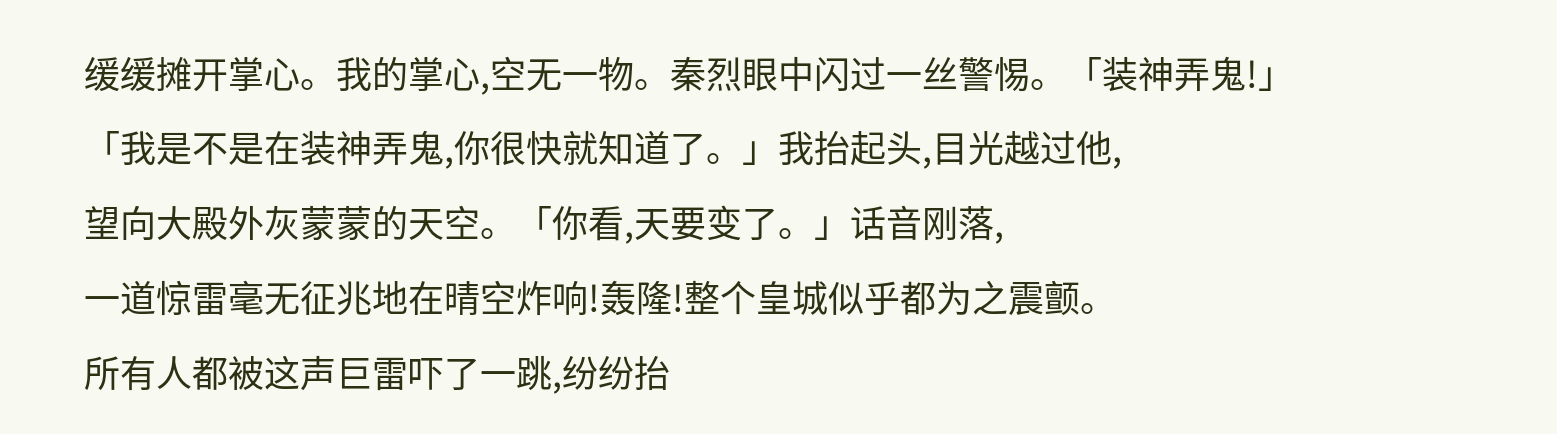缓缓摊开掌心。我的掌心,空无一物。秦烈眼中闪过一丝警惕。「装神弄鬼!」
「我是不是在装神弄鬼,你很快就知道了。」我抬起头,目光越过他,
望向大殿外灰蒙蒙的天空。「你看,天要变了。」话音刚落,
一道惊雷毫无征兆地在晴空炸响!轰隆!整个皇城似乎都为之震颤。
所有人都被这声巨雷吓了一跳,纷纷抬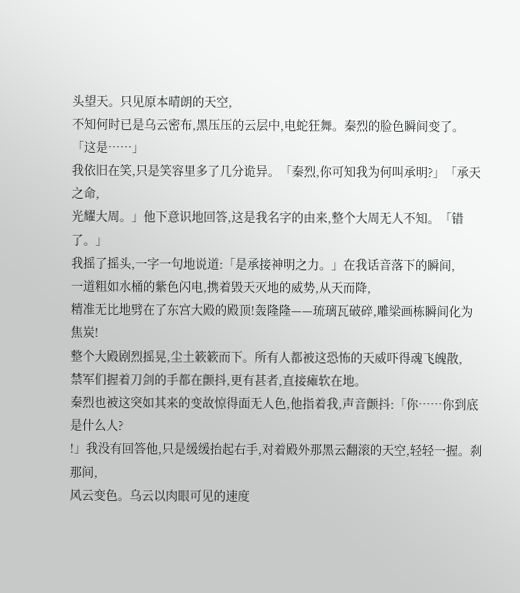头望天。只见原本晴朗的天空,
不知何时已是乌云密布,黑压压的云层中,电蛇狂舞。秦烈的脸色瞬间变了。「这是……」
我依旧在笑,只是笑容里多了几分诡异。「秦烈,你可知我为何叫承明?」「承天之命,
光耀大周。」他下意识地回答,这是我名字的由来,整个大周无人不知。「错了。」
我摇了摇头,一字一句地说道:「是承接神明之力。」在我话音落下的瞬间,
一道粗如水桶的紫色闪电,携着毁天灭地的威势,从天而降,
精准无比地劈在了东宫大殿的殿顶!轰隆隆——琉璃瓦破碎,雕梁画栋瞬间化为焦炭!
整个大殿剧烈摇晃,尘土簌簌而下。所有人都被这恐怖的天威吓得魂飞魄散,
禁军们握着刀剑的手都在颤抖,更有甚者,直接瘫软在地。
秦烈也被这突如其来的变故惊得面无人色,他指着我,声音颤抖:「你……你到底是什么人?
!」我没有回答他,只是缓缓抬起右手,对着殿外那黑云翻滚的天空,轻轻一握。刹那间,
风云变色。乌云以肉眼可见的速度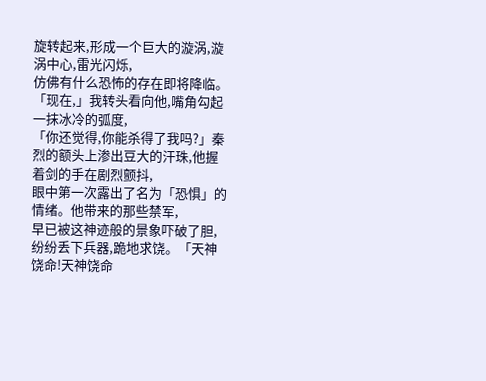旋转起来,形成一个巨大的漩涡,漩涡中心,雷光闪烁,
仿佛有什么恐怖的存在即将降临。「现在,」我转头看向他,嘴角勾起一抹冰冷的弧度,
「你还觉得,你能杀得了我吗?」秦烈的额头上渗出豆大的汗珠,他握着剑的手在剧烈颤抖,
眼中第一次露出了名为「恐惧」的情绪。他带来的那些禁军,
早已被这神迹般的景象吓破了胆,纷纷丢下兵器,跪地求饶。「天神饶命!天神饶命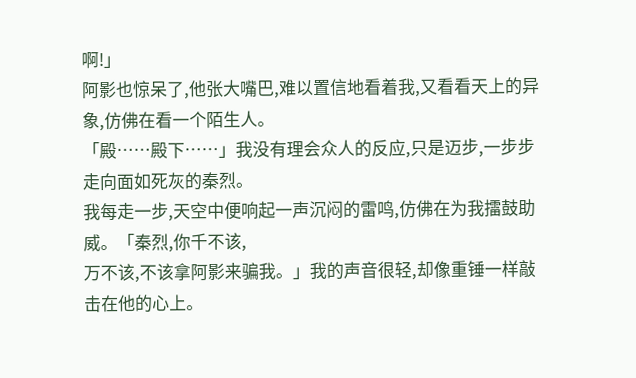啊!」
阿影也惊呆了,他张大嘴巴,难以置信地看着我,又看看天上的异象,仿佛在看一个陌生人。
「殿……殿下……」我没有理会众人的反应,只是迈步,一步步走向面如死灰的秦烈。
我每走一步,天空中便响起一声沉闷的雷鸣,仿佛在为我擂鼓助威。「秦烈,你千不该,
万不该,不该拿阿影来骗我。」我的声音很轻,却像重锤一样敲击在他的心上。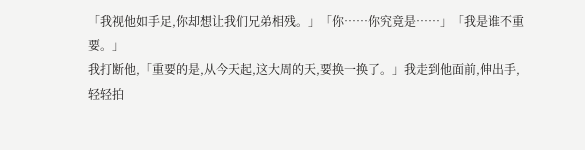「我视他如手足,你却想让我们兄弟相残。」「你……你究竟是……」「我是谁不重要。」
我打断他,「重要的是,从今天起,这大周的天,要换一换了。」我走到他面前,伸出手,
轻轻拍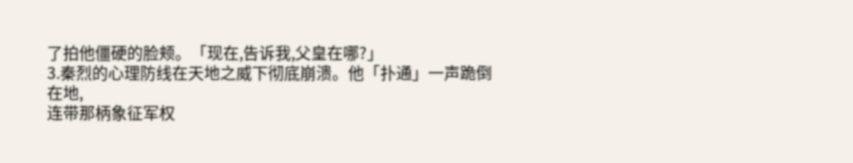了拍他僵硬的脸颊。「现在,告诉我,父皇在哪?」
3.秦烈的心理防线在天地之威下彻底崩溃。他「扑通」一声跪倒在地,
连带那柄象征军权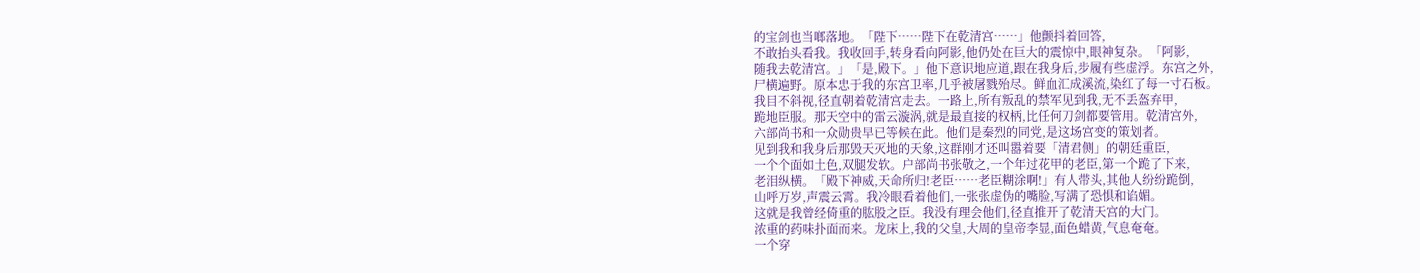的宝剑也当啷落地。「陛下……陛下在乾清宫……」他颤抖着回答,
不敢抬头看我。我收回手,转身看向阿影,他仍处在巨大的震惊中,眼神复杂。「阿影,
随我去乾清宫。」「是,殿下。」他下意识地应道,跟在我身后,步履有些虚浮。东宫之外,
尸横遍野。原本忠于我的东宫卫率,几乎被屠戮殆尽。鲜血汇成溪流,染红了每一寸石板。
我目不斜视,径直朝着乾清宫走去。一路上,所有叛乱的禁军见到我,无不丢盔弃甲,
跪地臣服。那天空中的雷云漩涡,就是最直接的权柄,比任何刀剑都要管用。乾清宫外,
六部尚书和一众勋贵早已等候在此。他们是秦烈的同党,是这场宫变的策划者。
见到我和我身后那毁天灭地的天象,这群刚才还叫嚣着要「清君侧」的朝廷重臣,
一个个面如土色,双腿发软。户部尚书张敬之,一个年过花甲的老臣,第一个跪了下来,
老泪纵横。「殿下神威,天命所归!老臣……老臣糊涂啊!」有人带头,其他人纷纷跪倒,
山呼万岁,声震云霄。我冷眼看着他们,一张张虚伪的嘴脸,写满了恐惧和谄媚。
这就是我曾经倚重的肱股之臣。我没有理会他们,径直推开了乾清天宫的大门。
浓重的药味扑面而来。龙床上,我的父皇,大周的皇帝李显,面色蜡黄,气息奄奄。
一个穿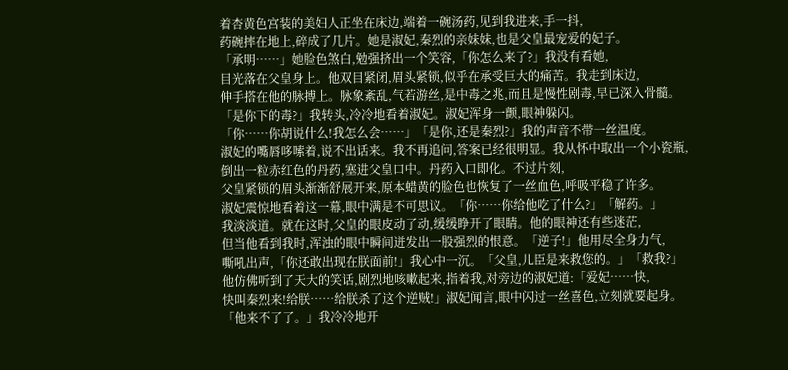着杏黄色宫装的美妇人正坐在床边,端着一碗汤药,见到我进来,手一抖,
药碗摔在地上,碎成了几片。她是淑妃,秦烈的亲妹妹,也是父皇最宠爱的妃子。
「承明……」她脸色煞白,勉强挤出一个笑容,「你怎么来了?」我没有看她,
目光落在父皇身上。他双目紧闭,眉头紧锁,似乎在承受巨大的痛苦。我走到床边,
伸手搭在他的脉搏上。脉象紊乱,气若游丝,是中毒之兆,而且是慢性剧毒,早已深入骨髓。
「是你下的毒?」我转头,冷冷地看着淑妃。淑妃浑身一颤,眼神躲闪。
「你……你胡说什么!我怎么会……」「是你,还是秦烈?」我的声音不带一丝温度。
淑妃的嘴唇哆嗦着,说不出话来。我不再追问,答案已经很明显。我从怀中取出一个小瓷瓶,
倒出一粒赤红色的丹药,塞进父皇口中。丹药入口即化。不过片刻,
父皇紧锁的眉头渐渐舒展开来,原本蜡黄的脸色也恢复了一丝血色,呼吸平稳了许多。
淑妃震惊地看着这一幕,眼中满是不可思议。「你……你给他吃了什么?」「解药。」
我淡淡道。就在这时,父皇的眼皮动了动,缓缓睁开了眼睛。他的眼神还有些迷茫,
但当他看到我时,浑浊的眼中瞬间迸发出一股强烈的恨意。「逆子!」他用尽全身力气,
嘶吼出声,「你还敢出现在朕面前!」我心中一沉。「父皇,儿臣是来救您的。」「救我?」
他仿佛听到了天大的笑话,剧烈地咳嗽起来,指着我,对旁边的淑妃道:「爱妃……快,
快叫秦烈来!给朕……给朕杀了这个逆贼!」淑妃闻言,眼中闪过一丝喜色,立刻就要起身。
「他来不了了。」我冷冷地开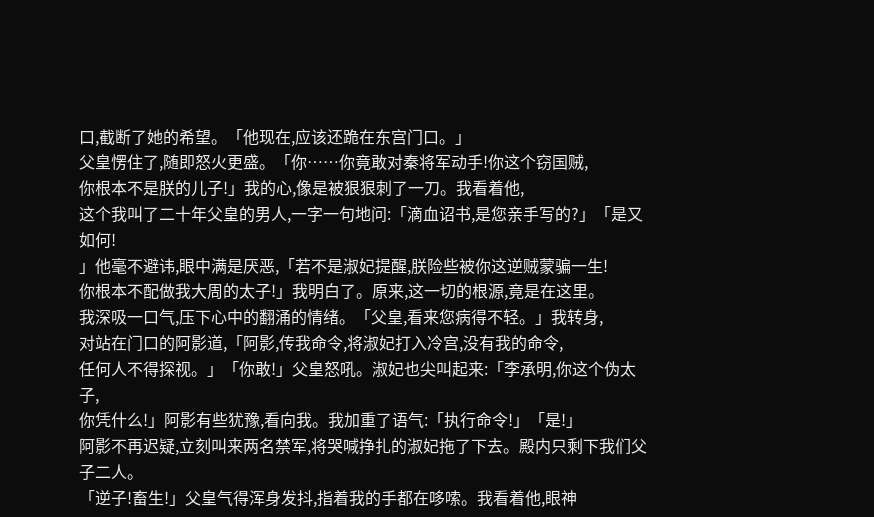口,截断了她的希望。「他现在,应该还跪在东宫门口。」
父皇愣住了,随即怒火更盛。「你……你竟敢对秦将军动手!你这个窃国贼,
你根本不是朕的儿子!」我的心,像是被狠狠刺了一刀。我看着他,
这个我叫了二十年父皇的男人,一字一句地问:「滴血诏书,是您亲手写的?」「是又如何!
」他毫不避讳,眼中满是厌恶,「若不是淑妃提醒,朕险些被你这逆贼蒙骗一生!
你根本不配做我大周的太子!」我明白了。原来,这一切的根源,竟是在这里。
我深吸一口气,压下心中的翻涌的情绪。「父皇,看来您病得不轻。」我转身,
对站在门口的阿影道,「阿影,传我命令,将淑妃打入冷宫,没有我的命令,
任何人不得探视。」「你敢!」父皇怒吼。淑妃也尖叫起来:「李承明,你这个伪太子,
你凭什么!」阿影有些犹豫,看向我。我加重了语气:「执行命令!」「是!」
阿影不再迟疑,立刻叫来两名禁军,将哭喊挣扎的淑妃拖了下去。殿内只剩下我们父子二人。
「逆子!畜生!」父皇气得浑身发抖,指着我的手都在哆嗦。我看着他,眼神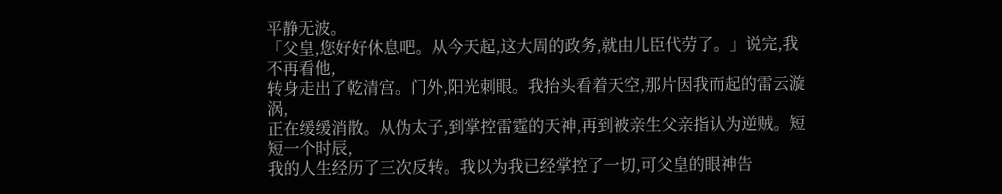平静无波。
「父皇,您好好休息吧。从今天起,这大周的政务,就由儿臣代劳了。」说完,我不再看他,
转身走出了乾清宫。门外,阳光刺眼。我抬头看着天空,那片因我而起的雷云漩涡,
正在缓缓消散。从伪太子,到掌控雷霆的天神,再到被亲生父亲指认为逆贼。短短一个时辰,
我的人生经历了三次反转。我以为我已经掌控了一切,可父皇的眼神告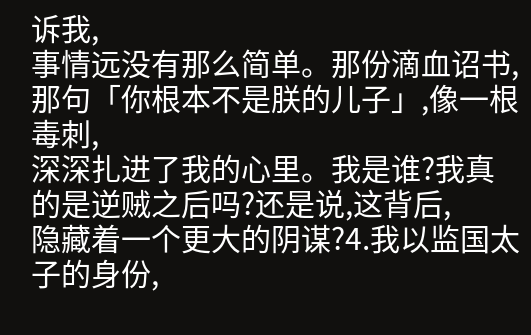诉我,
事情远没有那么简单。那份滴血诏书,那句「你根本不是朕的儿子」,像一根毒刺,
深深扎进了我的心里。我是谁?我真的是逆贼之后吗?还是说,这背后,
隐藏着一个更大的阴谋?4.我以监国太子的身份,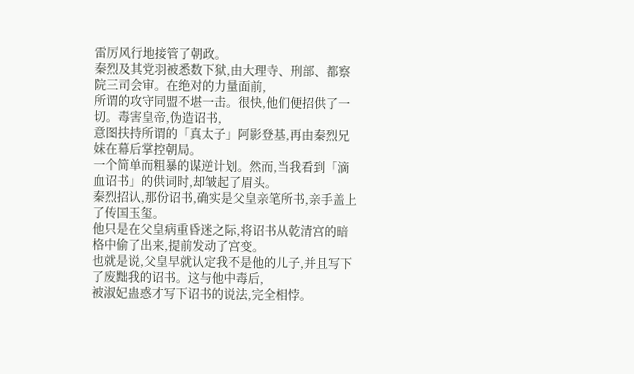雷厉风行地接管了朝政。
秦烈及其党羽被悉数下狱,由大理寺、刑部、都察院三司会审。在绝对的力量面前,
所谓的攻守同盟不堪一击。很快,他们便招供了一切。毒害皇帝,伪造诏书,
意图扶持所谓的「真太子」阿影登基,再由秦烈兄妹在幕后掌控朝局。
一个简单而粗暴的谋逆计划。然而,当我看到「滴血诏书」的供词时,却皱起了眉头。
秦烈招认,那份诏书,确实是父皇亲笔所书,亲手盖上了传国玉玺。
他只是在父皇病重昏迷之际,将诏书从乾清宫的暗格中偷了出来,提前发动了宫变。
也就是说,父皇早就认定我不是他的儿子,并且写下了废黜我的诏书。这与他中毒后,
被淑妃蛊惑才写下诏书的说法,完全相悖。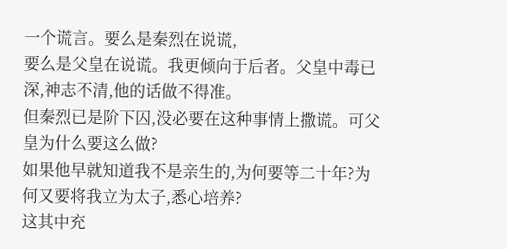一个谎言。要么是秦烈在说谎,
要么是父皇在说谎。我更倾向于后者。父皇中毒已深,神志不清,他的话做不得准。
但秦烈已是阶下囚,没必要在这种事情上撒谎。可父皇为什么要这么做?
如果他早就知道我不是亲生的,为何要等二十年?为何又要将我立为太子,悉心培养?
这其中充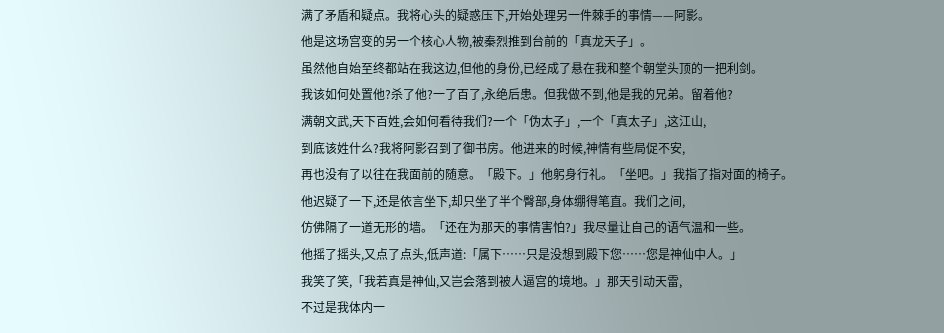满了矛盾和疑点。我将心头的疑惑压下,开始处理另一件棘手的事情——阿影。
他是这场宫变的另一个核心人物,被秦烈推到台前的「真龙天子」。
虽然他自始至终都站在我这边,但他的身份,已经成了悬在我和整个朝堂头顶的一把利剑。
我该如何处置他?杀了他?一了百了,永绝后患。但我做不到,他是我的兄弟。留着他?
满朝文武,天下百姓,会如何看待我们?一个「伪太子」,一个「真太子」,这江山,
到底该姓什么?我将阿影召到了御书房。他进来的时候,神情有些局促不安,
再也没有了以往在我面前的随意。「殿下。」他躬身行礼。「坐吧。」我指了指对面的椅子。
他迟疑了一下,还是依言坐下,却只坐了半个臀部,身体绷得笔直。我们之间,
仿佛隔了一道无形的墙。「还在为那天的事情害怕?」我尽量让自己的语气温和一些。
他摇了摇头,又点了点头,低声道:「属下……只是没想到殿下您……您是神仙中人。」
我笑了笑,「我若真是神仙,又岂会落到被人逼宫的境地。」那天引动天雷,
不过是我体内一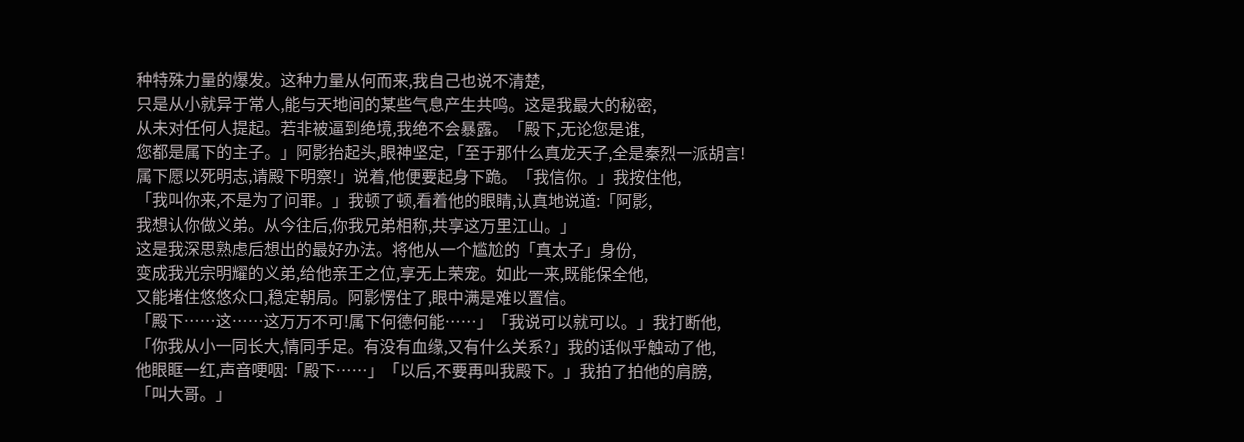种特殊力量的爆发。这种力量从何而来,我自己也说不清楚,
只是从小就异于常人,能与天地间的某些气息产生共鸣。这是我最大的秘密,
从未对任何人提起。若非被逼到绝境,我绝不会暴露。「殿下,无论您是谁,
您都是属下的主子。」阿影抬起头,眼神坚定,「至于那什么真龙天子,全是秦烈一派胡言!
属下愿以死明志,请殿下明察!」说着,他便要起身下跪。「我信你。」我按住他,
「我叫你来,不是为了问罪。」我顿了顿,看着他的眼睛,认真地说道:「阿影,
我想认你做义弟。从今往后,你我兄弟相称,共享这万里江山。」
这是我深思熟虑后想出的最好办法。将他从一个尴尬的「真太子」身份,
变成我光宗明耀的义弟,给他亲王之位,享无上荣宠。如此一来,既能保全他,
又能堵住悠悠众口,稳定朝局。阿影愣住了,眼中满是难以置信。
「殿下……这……这万万不可!属下何德何能……」「我说可以就可以。」我打断他,
「你我从小一同长大,情同手足。有没有血缘,又有什么关系?」我的话似乎触动了他,
他眼眶一红,声音哽咽:「殿下……」「以后,不要再叫我殿下。」我拍了拍他的肩膀,
「叫大哥。」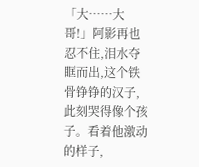「大……大哥!」阿影再也忍不住,泪水夺眶而出,这个铁骨铮铮的汉子,
此刻哭得像个孩子。看着他激动的样子,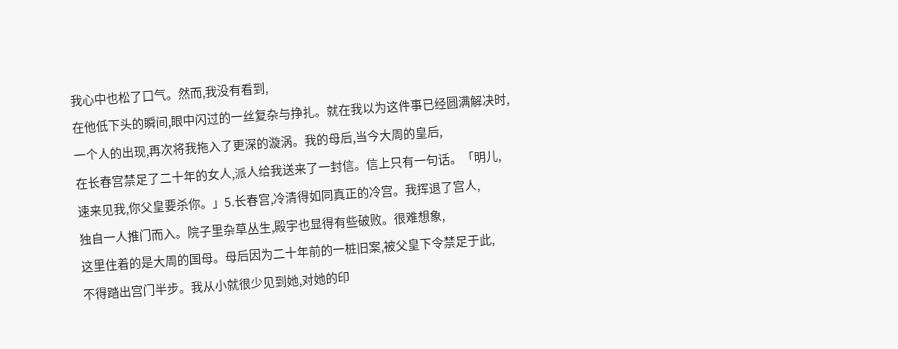我心中也松了口气。然而,我没有看到,
在他低下头的瞬间,眼中闪过的一丝复杂与挣扎。就在我以为这件事已经圆满解决时,
一个人的出现,再次将我拖入了更深的漩涡。我的母后,当今大周的皇后,
在长春宫禁足了二十年的女人,派人给我送来了一封信。信上只有一句话。「明儿,
速来见我,你父皇要杀你。」5.长春宫,冷清得如同真正的冷宫。我挥退了宫人,
独自一人推门而入。院子里杂草丛生,殿宇也显得有些破败。很难想象,
这里住着的是大周的国母。母后因为二十年前的一桩旧案,被父皇下令禁足于此,
不得踏出宫门半步。我从小就很少见到她,对她的印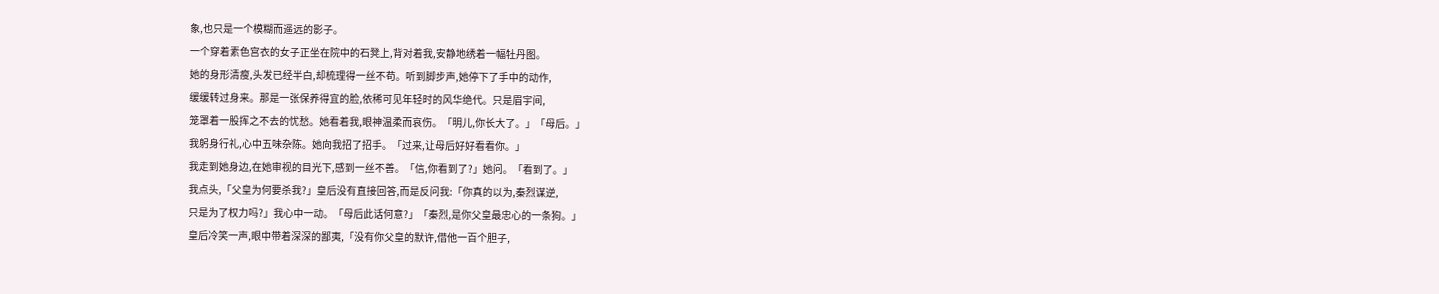象,也只是一个模糊而遥远的影子。
一个穿着素色宫衣的女子正坐在院中的石凳上,背对着我,安静地绣着一幅牡丹图。
她的身形清瘦,头发已经半白,却梳理得一丝不苟。听到脚步声,她停下了手中的动作,
缓缓转过身来。那是一张保养得宜的脸,依稀可见年轻时的风华绝代。只是眉宇间,
笼罩着一股挥之不去的忧愁。她看着我,眼神温柔而哀伤。「明儿,你长大了。」「母后。」
我躬身行礼,心中五味杂陈。她向我招了招手。「过来,让母后好好看看你。」
我走到她身边,在她审视的目光下,感到一丝不善。「信,你看到了?」她问。「看到了。」
我点头,「父皇为何要杀我?」皇后没有直接回答,而是反问我:「你真的以为,秦烈谋逆,
只是为了权力吗?」我心中一动。「母后此话何意?」「秦烈,是你父皇最忠心的一条狗。」
皇后冷笑一声,眼中带着深深的鄙夷,「没有你父皇的默许,借他一百个胆子,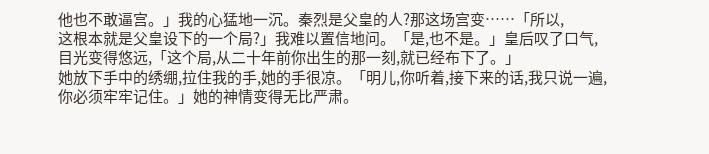他也不敢逼宫。」我的心猛地一沉。秦烈是父皇的人?那这场宫变……「所以,
这根本就是父皇设下的一个局?」我难以置信地问。「是,也不是。」皇后叹了口气,
目光变得悠远,「这个局,从二十年前你出生的那一刻,就已经布下了。」
她放下手中的绣绷,拉住我的手,她的手很凉。「明儿,你听着,接下来的话,我只说一遍,
你必须牢牢记住。」她的神情变得无比严肃。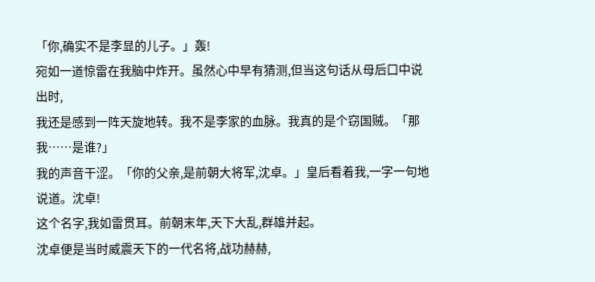「你,确实不是李显的儿子。」轰!
宛如一道惊雷在我脑中炸开。虽然心中早有猜测,但当这句话从母后口中说出时,
我还是感到一阵天旋地转。我不是李家的血脉。我真的是个窃国贼。「那我……是谁?」
我的声音干涩。「你的父亲,是前朝大将军,沈卓。」皇后看着我,一字一句地说道。沈卓!
这个名字,我如雷贯耳。前朝末年,天下大乱,群雄并起。
沈卓便是当时威震天下的一代名将,战功赫赫,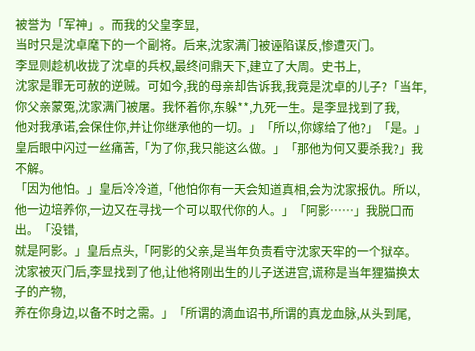被誉为「军神」。而我的父皇李显,
当时只是沈卓麾下的一个副将。后来,沈家满门被诬陷谋反,惨遭灭门。
李显则趁机收拢了沈卓的兵权,最终问鼎天下,建立了大周。史书上,
沈家是罪无可赦的逆贼。可如今,我的母亲却告诉我,我竟是沈卓的儿子?「当年,
你父亲蒙冤,沈家满门被屠。我怀着你,东躲**,九死一生。是李显找到了我,
他对我承诺,会保住你,并让你继承他的一切。」「所以,你嫁给了他?」「是。」
皇后眼中闪过一丝痛苦,「为了你,我只能这么做。」「那他为何又要杀我?」我不解。
「因为他怕。」皇后冷冷道,「他怕你有一天会知道真相,会为沈家报仇。所以,
他一边培养你,一边又在寻找一个可以取代你的人。」「阿影……」我脱口而出。「没错,
就是阿影。」皇后点头,「阿影的父亲,是当年负责看守沈家天牢的一个狱卒。
沈家被灭门后,李显找到了他,让他将刚出生的儿子送进宫,谎称是当年狸猫换太子的产物,
养在你身边,以备不时之需。」「所谓的滴血诏书,所谓的真龙血脉,从头到尾,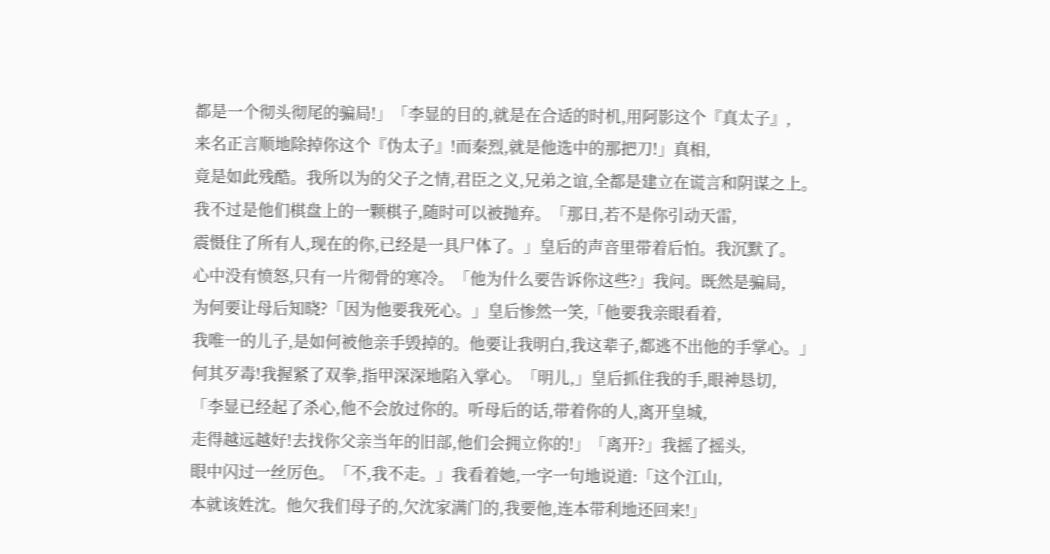都是一个彻头彻尾的骗局!」「李显的目的,就是在合适的时机,用阿影这个『真太子』,
来名正言顺地除掉你这个『伪太子』!而秦烈,就是他选中的那把刀!」真相,
竟是如此残酷。我所以为的父子之情,君臣之义,兄弟之谊,全都是建立在谎言和阴谋之上。
我不过是他们棋盘上的一颗棋子,随时可以被抛弃。「那日,若不是你引动天雷,
震慑住了所有人,现在的你,已经是一具尸体了。」皇后的声音里带着后怕。我沉默了。
心中没有愤怒,只有一片彻骨的寒冷。「他为什么要告诉你这些?」我问。既然是骗局,
为何要让母后知晓?「因为他要我死心。」皇后惨然一笑,「他要我亲眼看着,
我唯一的儿子,是如何被他亲手毁掉的。他要让我明白,我这辈子,都逃不出他的手掌心。」
何其歹毒!我握紧了双拳,指甲深深地陷入掌心。「明儿,」皇后抓住我的手,眼神恳切,
「李显已经起了杀心,他不会放过你的。听母后的话,带着你的人,离开皇城,
走得越远越好!去找你父亲当年的旧部,他们会拥立你的!」「离开?」我摇了摇头,
眼中闪过一丝厉色。「不,我不走。」我看着她,一字一句地说道:「这个江山,
本就该姓沈。他欠我们母子的,欠沈家满门的,我要他,连本带利地还回来!」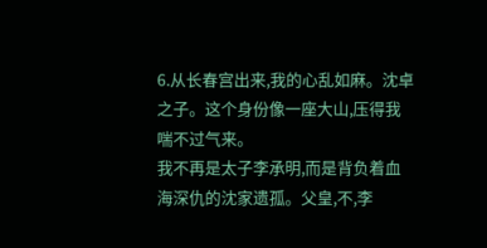6.从长春宫出来,我的心乱如麻。沈卓之子。这个身份像一座大山,压得我喘不过气来。
我不再是太子李承明,而是背负着血海深仇的沈家遗孤。父皇,不,李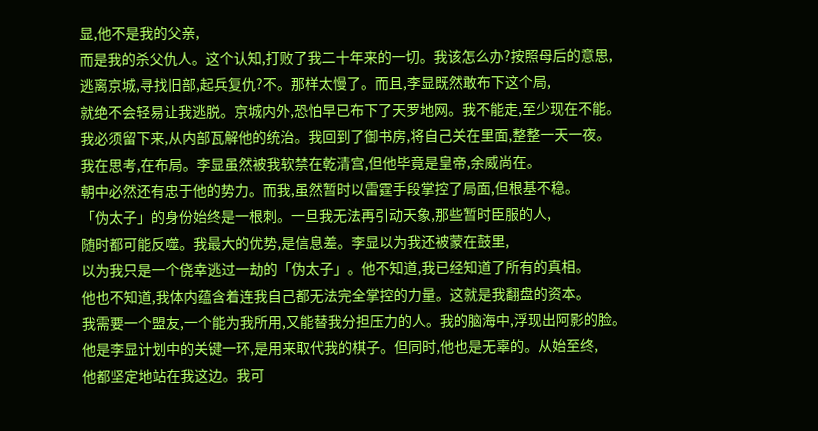显,他不是我的父亲,
而是我的杀父仇人。这个认知,打败了我二十年来的一切。我该怎么办?按照母后的意思,
逃离京城,寻找旧部,起兵复仇?不。那样太慢了。而且,李显既然敢布下这个局,
就绝不会轻易让我逃脱。京城内外,恐怕早已布下了天罗地网。我不能走,至少现在不能。
我必须留下来,从内部瓦解他的统治。我回到了御书房,将自己关在里面,整整一天一夜。
我在思考,在布局。李显虽然被我软禁在乾清宫,但他毕竟是皇帝,余威尚在。
朝中必然还有忠于他的势力。而我,虽然暂时以雷霆手段掌控了局面,但根基不稳。
「伪太子」的身份始终是一根刺。一旦我无法再引动天象,那些暂时臣服的人,
随时都可能反噬。我最大的优势,是信息差。李显以为我还被蒙在鼓里,
以为我只是一个侥幸逃过一劫的「伪太子」。他不知道,我已经知道了所有的真相。
他也不知道,我体内蕴含着连我自己都无法完全掌控的力量。这就是我翻盘的资本。
我需要一个盟友,一个能为我所用,又能替我分担压力的人。我的脑海中,浮现出阿影的脸。
他是李显计划中的关键一环,是用来取代我的棋子。但同时,他也是无辜的。从始至终,
他都坚定地站在我这边。我可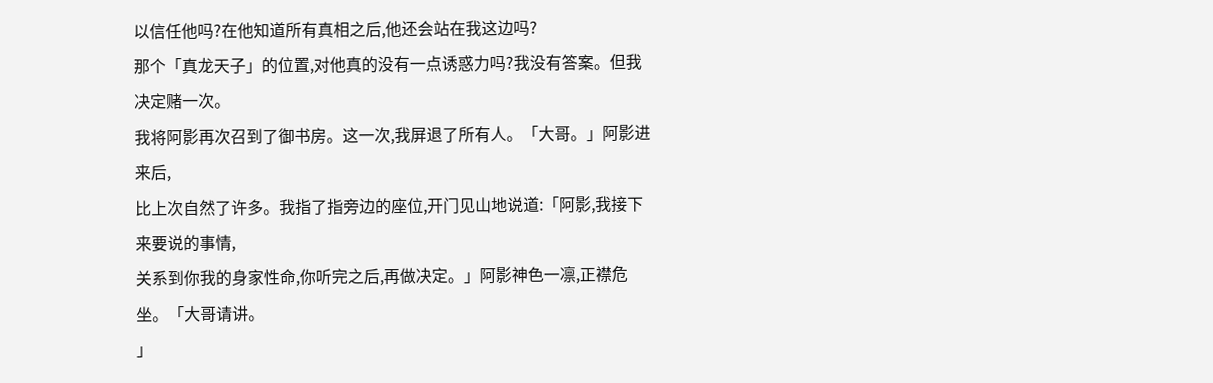以信任他吗?在他知道所有真相之后,他还会站在我这边吗?
那个「真龙天子」的位置,对他真的没有一点诱惑力吗?我没有答案。但我决定赌一次。
我将阿影再次召到了御书房。这一次,我屏退了所有人。「大哥。」阿影进来后,
比上次自然了许多。我指了指旁边的座位,开门见山地说道:「阿影,我接下来要说的事情,
关系到你我的身家性命,你听完之后,再做决定。」阿影神色一凛,正襟危坐。「大哥请讲。
」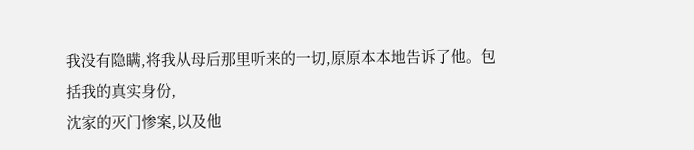我没有隐瞒,将我从母后那里听来的一切,原原本本地告诉了他。包括我的真实身份,
沈家的灭门惨案,以及他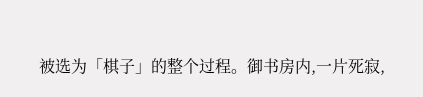被选为「棋子」的整个过程。御书房内,一片死寂,